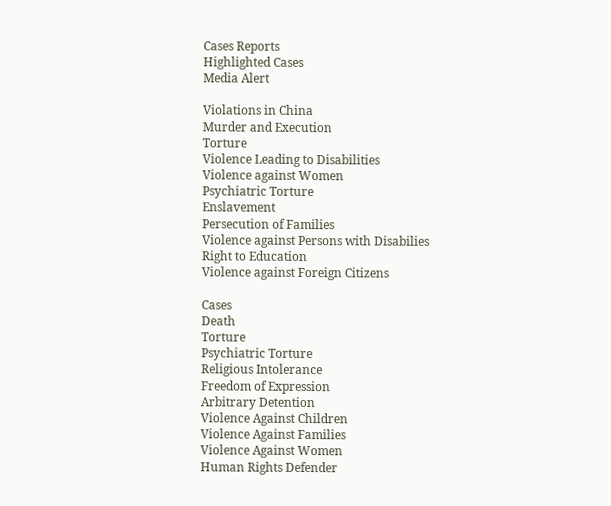Cases Reports
Highlighted Cases
Media Alert

Violations in China
Murder and Execution
Torture
Violence Leading to Disabilities
Violence against Women
Psychiatric Torture
Enslavement
Persecution of Families
Violence against Persons with Disabilies
Right to Education
Violence against Foreign Citizens

Cases
Death
Torture
Psychiatric Torture
Religious Intolerance
Freedom of Expression
Arbitrary Detention
Violence Against Children
Violence Against Families
Violence Against Women
Human Rights Defender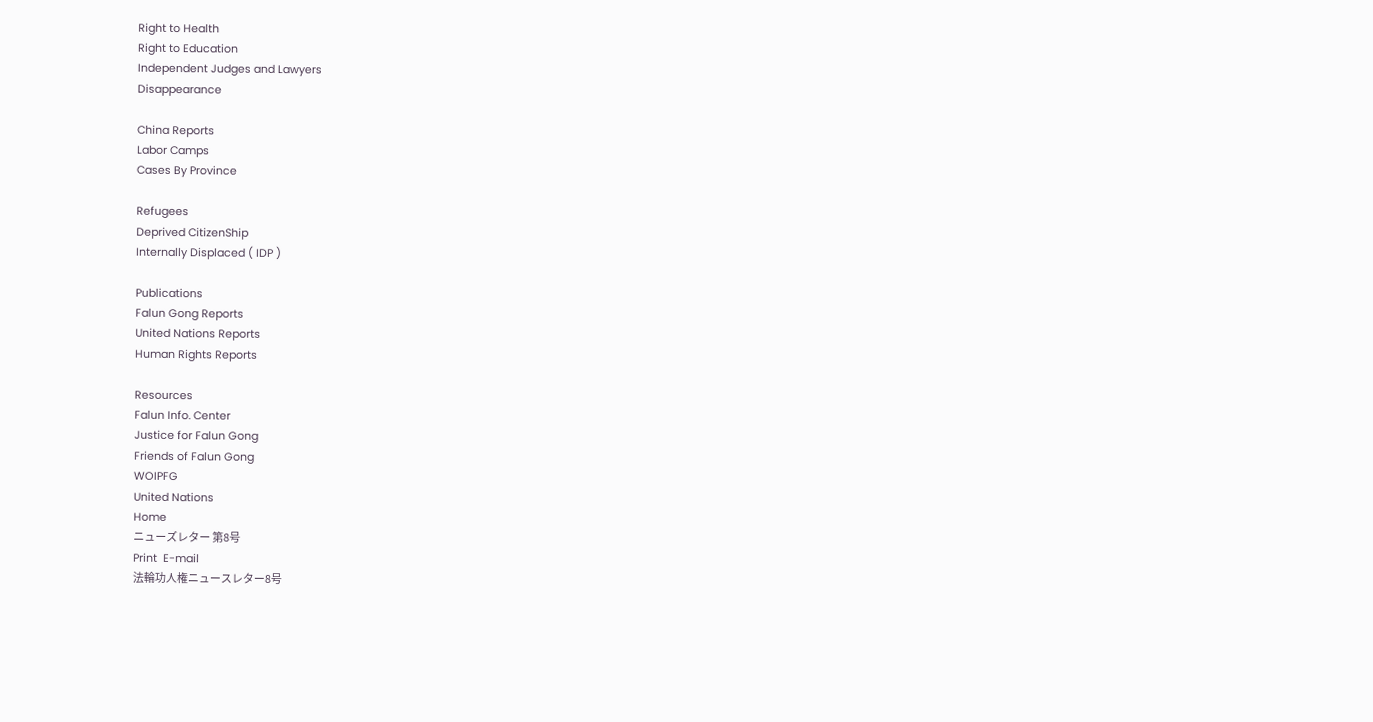Right to Health
Right to Education
Independent Judges and Lawyers
Disappearance

China Reports
Labor Camps
Cases By Province

Refugees
Deprived CitizenShip
Internally Displaced ( IDP )

Publications
Falun Gong Reports
United Nations Reports
Human Rights Reports

Resources
Falun Info. Center
Justice for Falun Gong
Friends of Falun Gong
WOIPFG
United Nations
Home
ニューズレター 第8号
Print  E-mail
法輪功人権ニュースレター8号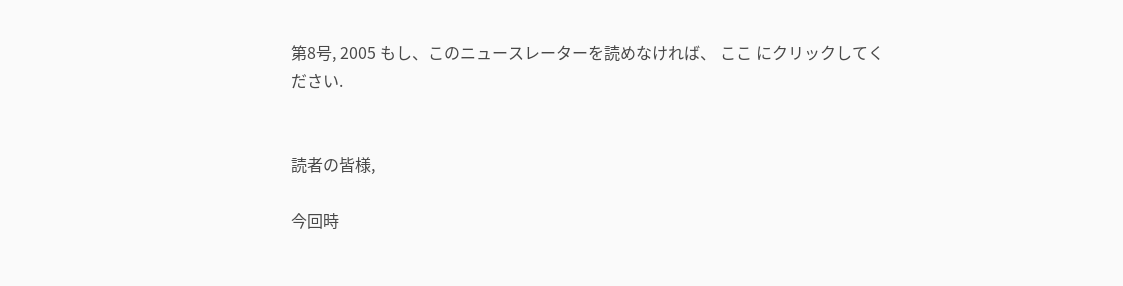第8号, 2005 もし、このニュースレーターを読めなければ、 ここ にクリックしてください.


読者の皆様,

今回時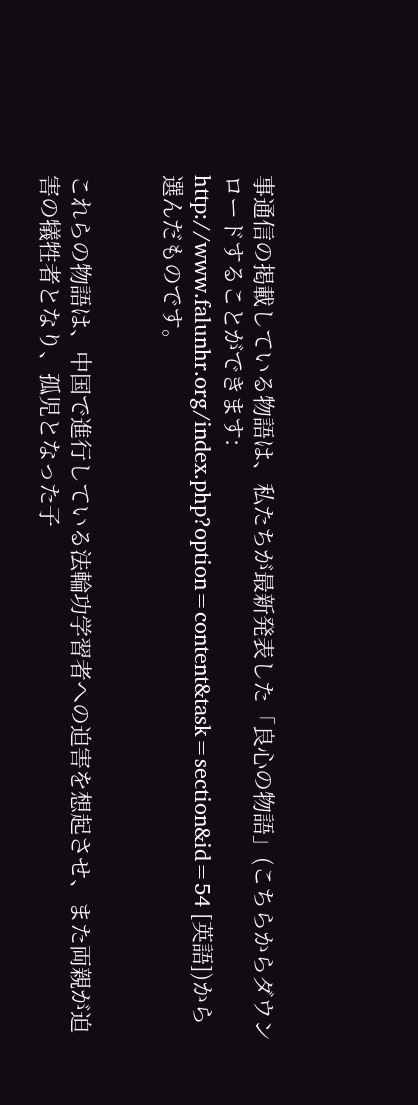事通信の掲載している物語は、私たちが最新発表した「良心の物語」(こちらからダウンロードすることができます: http://www.falunhr.org/index.php?option=content&task=section&id=54 [英語])から選んだものです。


これらの物語は、中国で進行している法輪功学習者への迫害を想起させ、また両親が迫害の犠牲者となり、孤児となった子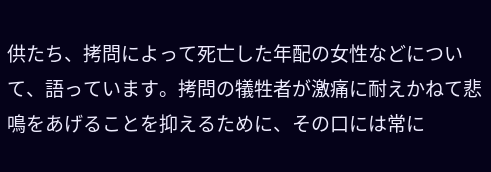供たち、拷問によって死亡した年配の女性などについて、語っています。拷問の犠牲者が激痛に耐えかねて悲鳴をあげることを抑えるために、その口には常に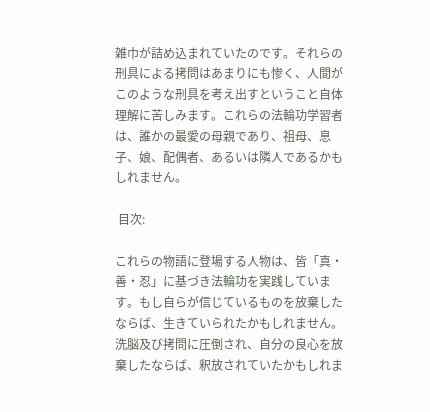雑巾が詰め込まれていたのです。それらの刑具による拷問はあまりにも惨く、人間がこのような刑具を考え出すということ自体理解に苦しみます。これらの法輪功学習者は、誰かの最愛の母親であり、祖母、息子、娘、配偶者、あるいは隣人であるかもしれません。

 目次:

これらの物語に登場する人物は、皆「真・善・忍」に基づき法輪功を実践しています。もし自らが信じているものを放棄したならば、生きていられたかもしれません。洗脳及び拷問に圧倒され、自分の良心を放棄したならば、釈放されていたかもしれま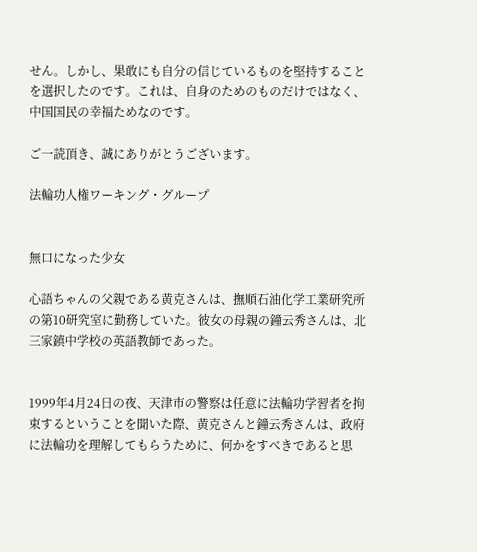せん。しかし、果敢にも自分の信じているものを堅持することを選択したのです。これは、自身のためのものだけではなく、中国国民の幸福ためなのです。

ご一読頂き、誠にありがとうございます。

法輪功人権ワーキング・グループ


無口になった少女

心語ちゃんの父親である黄克さんは、撫順石油化学工業研究所の第10研究室に勤務していた。彼女の母親の鐘云秀さんは、北三家鎮中学校の英語教師であった。


1999年4月24日の夜、天津市の警察は任意に法輪功学習者を拘束するということを聞いた際、黄克さんと鐘云秀さんは、政府に法輪功を理解してもらうために、何かをすべきであると思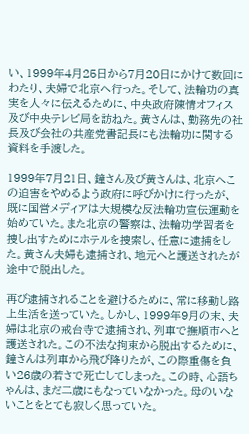い、1999年4月25日から7月20日にかけて数回にわたり、夫婦で北京へ行った。そして、法輪功の真実を人々に伝えるために、中央政府陳情オフィス及び中央テレビ局を訪ねた。黄さんは、勤務先の社長及び会社の共産党書記長にも法輪功に関する資料を手渡した。

1999年7月21日、鐘さん及び黄さんは、北京へこの迫害をやめるよう政府に呼びかけに行ったが、既に国営メディアは大規模な反法輪功宣伝運動を始めていた。また北京の警察は、法輪功学習者を捜し出すためにホテルを捜索し、任意に逮捕をした。黄さん夫婦も逮捕され、地元へと護送されたが途中で脱出した。

再び逮捕されることを避けるために、常に移動し路上生活を送っていた。しかし、1999年9月の末、夫婦は北京の戒台寺で逮捕され、列車で撫順市へと護送された。この不法な拘束から脱出するために、鐘さんは列車から飛び降りたが、この際重傷を負い26歳の若さで死亡してしまった。この時、心語ちゃんは、まだ二歳にもなっていなかった。母のいないことをとても寂しく思っていた。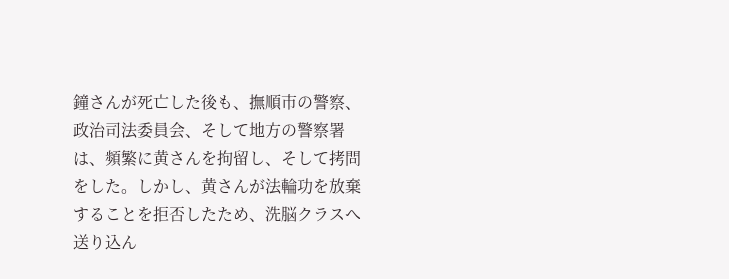鐘さんが死亡した後も、撫順市の警察、政治司法委員会、そして地方の警察署は、頻繁に黄さんを拘留し、そして拷問をした。しかし、黄さんが法輪功を放棄することを拒否したため、洗脳クラスへ送り込ん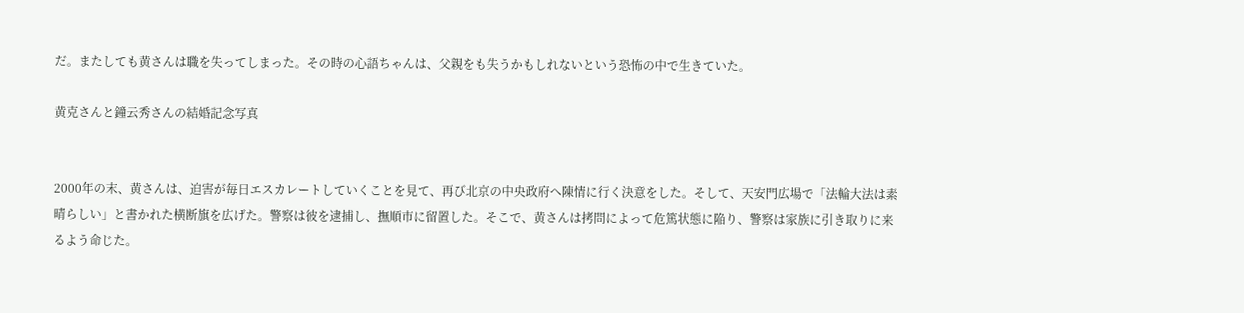だ。またしても黄さんは職を失ってしまった。その時の心語ちゃんは、父親をも失うかもしれないという恐怖の中で生きていた。

黄克さんと鐘云秀さんの結婚記念写真


2000年の末、黄さんは、迫害が毎日エスカレートしていくことを見て、再び北京の中央政府へ陳情に行く決意をした。そして、天安門広場で「法輪大法は素晴らしい」と書かれた横断旗を広げた。警察は彼を逮捕し、撫順市に留置した。そこで、黄さんは拷問によって危篤状態に陥り、警察は家族に引き取りに来るよう命じた。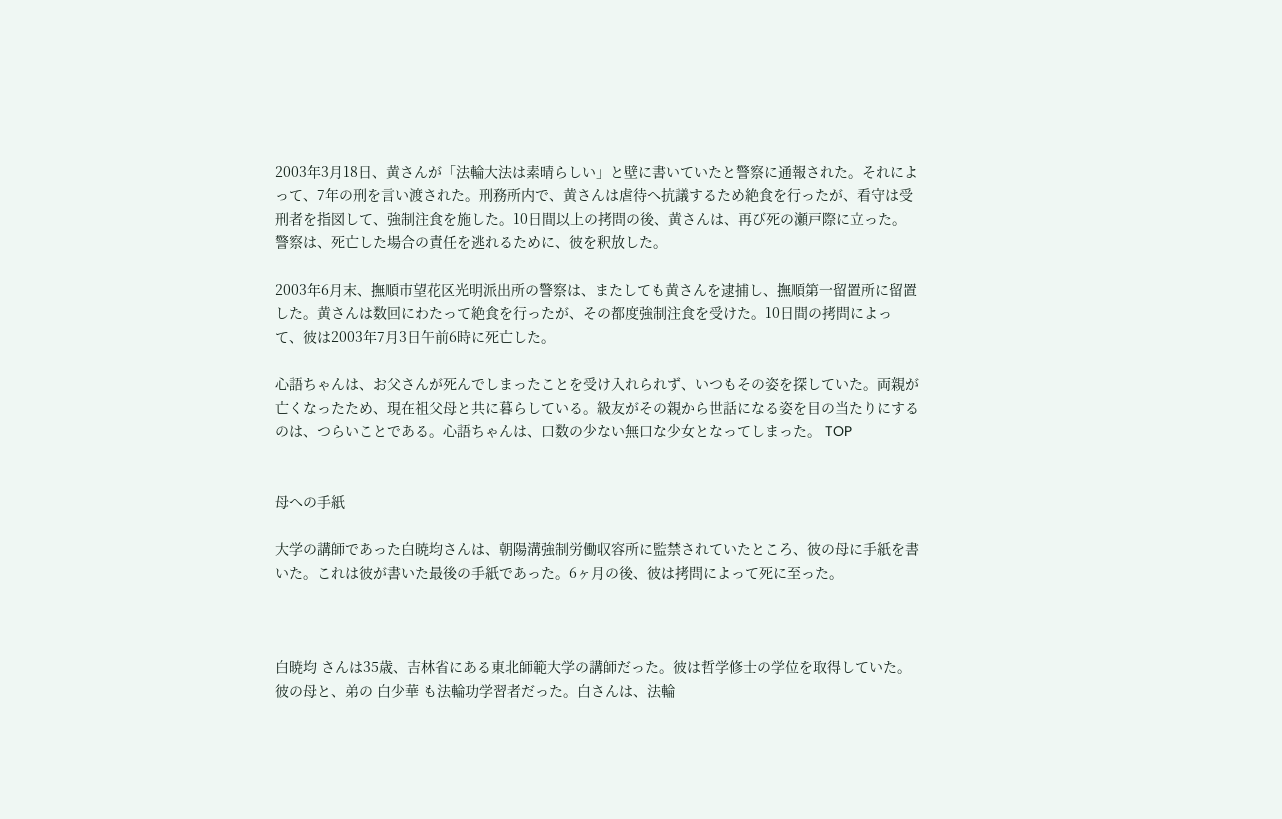2003年3月18日、黄さんが「法輪大法は素晴らしい」と壁に書いていたと警察に通報された。それによって、7年の刑を言い渡された。刑務所内で、黄さんは虐待へ抗議するため絶食を行ったが、看守は受刑者を指図して、強制注食を施した。10日間以上の拷問の後、黄さんは、再び死の瀬戸際に立った。警察は、死亡した場合の責任を逃れるために、彼を釈放した。

2003年6月末、撫順市望花区光明派出所の警察は、またしても黄さんを逮捕し、撫順第一留置所に留置した。黄さんは数回にわたって絶食を行ったが、その都度強制注食を受けた。10日間の拷問によって、彼は2003年7月3日午前6時に死亡した。

心語ちゃんは、お父さんが死んでしまったことを受け入れられず、いつもその姿を探していた。両親が亡くなったため、現在祖父母と共に暮らしている。級友がその親から世話になる姿を目の当たりにするのは、つらいことである。心語ちゃんは、口数の少ない無口な少女となってしまった。 TOP


母への手紙

大学の講師であった白暁均さんは、朝陽溝強制労働収容所に監禁されていたところ、彼の母に手紙を書いた。これは彼が書いた最後の手紙であった。6ヶ月の後、彼は拷問によって死に至った。



白暁均 さんは35歳、吉林省にある東北師範大学の講師だった。彼は哲学修士の学位を取得していた。彼の母と、弟の 白少華 も法輪功学習者だった。白さんは、法輪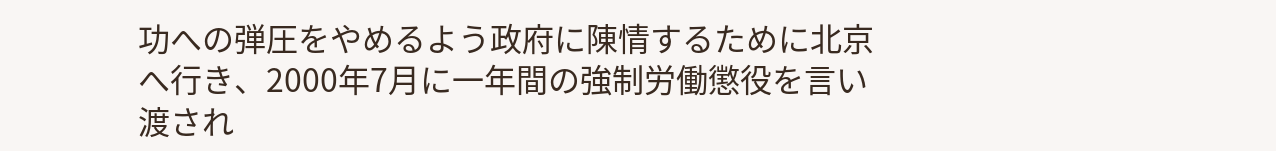功への弾圧をやめるよう政府に陳情するために北京へ行き、2000年7月に一年間の強制労働懲役を言い渡され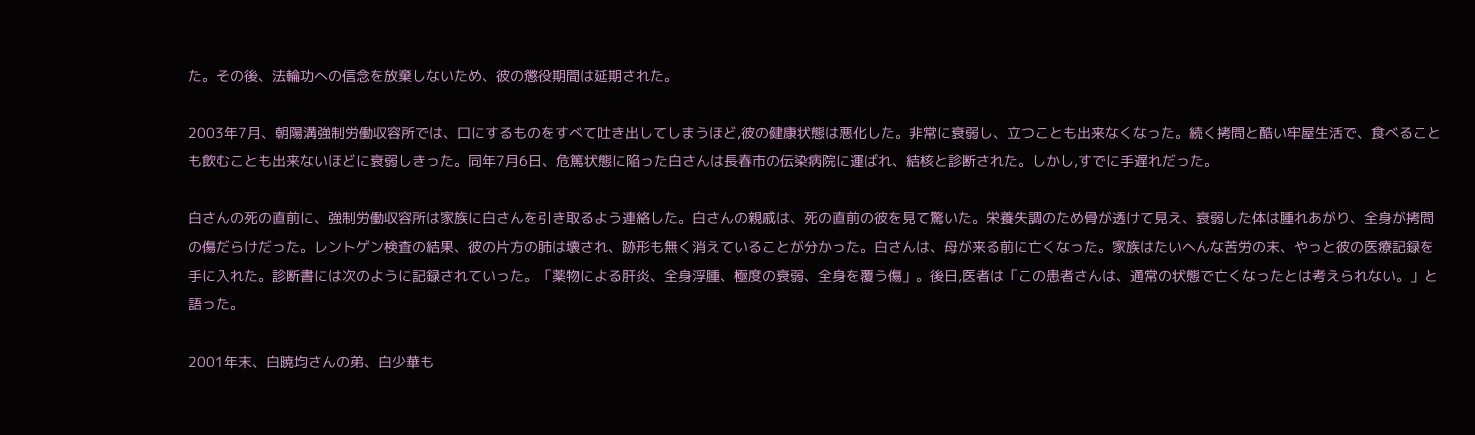た。その後、法輪功への信念を放棄しないため、彼の懲役期間は延期された。

2003年7月、朝陽溝強制労働収容所では、口にするものをすべて吐き出してしまうほど,彼の健康状態は悪化した。非常に衰弱し、立つことも出来なくなった。続く拷問と酷い牢屋生活で、食べることも飲むことも出来ないほどに衰弱しきった。同年7月6日、危篤状態に陥った白さんは長春市の伝染病院に運ばれ、結核と診断された。しかし,すでに手遅れだった。

白さんの死の直前に、強制労働収容所は家族に白さんを引き取るよう連絡した。白さんの親戚は、死の直前の彼を見て驚いた。栄養失調のため骨が透けて見え、衰弱した体は腫れあがり、全身が拷問の傷だらけだった。レントゲン検査の結果、彼の片方の肺は壊され、跡形も無く消えていることが分かった。白さんは、母が来る前に亡くなった。家族はたいへんな苦労の末、やっと彼の医療記録を手に入れた。診断書には次のように記録されていった。「薬物による肝炎、全身浮腫、極度の衰弱、全身を覆う傷」。後日,医者は「この患者さんは、通常の状態で亡くなったとは考えられない。」と語った。

2001年末、白暁均さんの弟、白少華も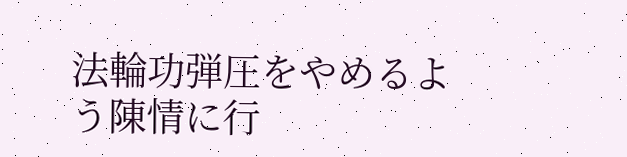法輪功弾圧をやめるよう陳情に行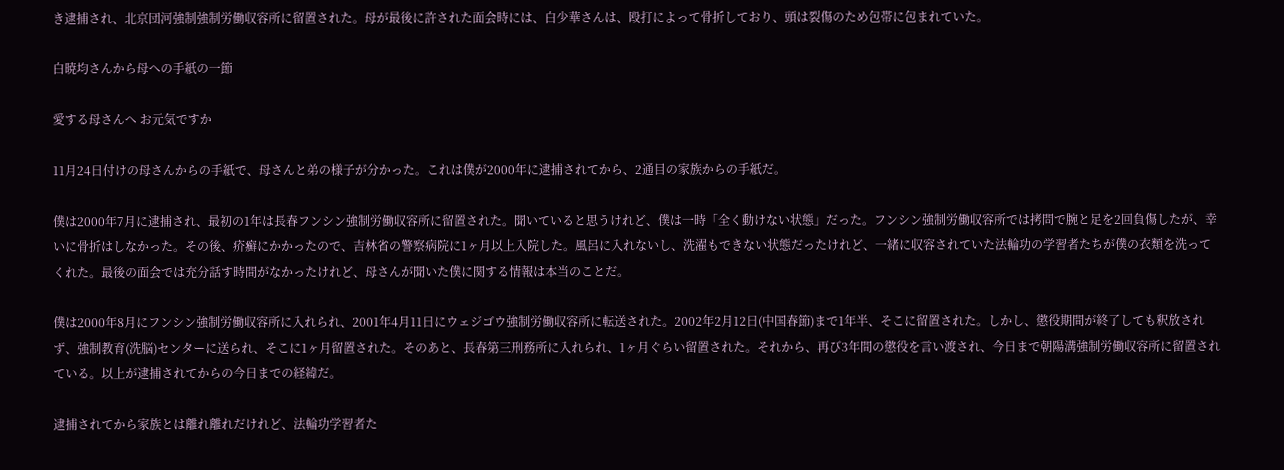き逮捕され、北京団河強制強制労働収容所に留置された。母が最後に許された面会時には、白少華さんは、殴打によって骨折しており、頭は裂傷のため包帯に包まれていた。

白暁均さんから母への手紙の一節

愛する母さんへ お元気ですか

11月24日付けの母さんからの手紙で、母さんと弟の様子が分かった。これは僕が2000年に逮捕されてから、2通目の家族からの手紙だ。

僕は2000年7月に逮捕され、最初の1年は長春フンシン強制労働収容所に留置された。聞いていると思うけれど、僕は一時「全く動けない状態」だった。フンシン強制労働収容所では拷問で腕と足を2回負傷したが、幸いに骨折はしなかった。その後、疥癬にかかったので、吉林省の警察病院に1ヶ月以上入院した。風呂に入れないし、洗濯もできない状態だったけれど、一緒に収容されていた法輪功の学習者たちが僕の衣類を洗ってくれた。最後の面会では充分話す時間がなかったけれど、母さんが聞いた僕に関する情報は本当のことだ。

僕は2000年8月にフンシン強制労働収容所に入れられ、2001年4月11日にウェジゴウ強制労働収容所に転送された。2002年2月12日(中国春節)まで1年半、そこに留置された。しかし、懲役期間が終了しても釈放されず、強制教育(洗脳)センターに送られ、そこに1ヶ月留置された。そのあと、長春第三刑務所に入れられ、1ヶ月ぐらい留置された。それから、再び3年間の懲役を言い渡され、今日まで朝陽溝強制労働収容所に留置されている。以上が逮捕されてからの今日までの経緯だ。

逮捕されてから家族とは離れ離れだけれど、法輪功学習者た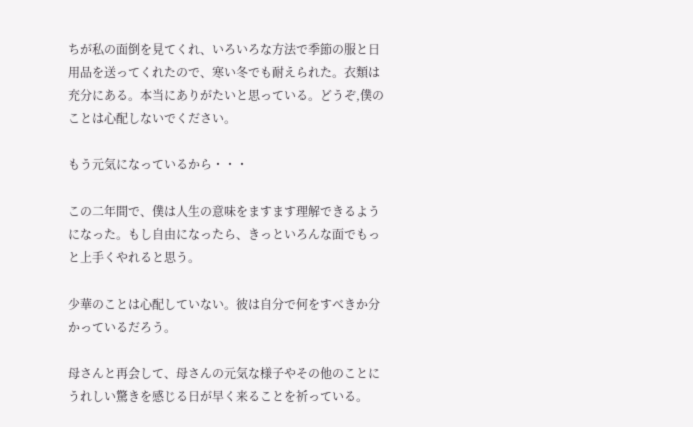ちが私の面倒を見てくれ、いろいろな方法で季節の服と日用品を送ってくれたので、寒い冬でも耐えられた。衣類は充分にある。本当にありがたいと思っている。どうぞ,僕のことは心配しないでください。

もう元気になっているから・・・

この二年間で、僕は人生の意味をますます理解できるようになった。もし自由になったら、きっといろんな面でもっと上手くやれると思う。

少華のことは心配していない。彼は自分で何をすべきか分かっているだろう。

母さんと再会して、母さんの元気な様子やその他のことにうれしい驚きを感じる日が早く来ることを祈っている。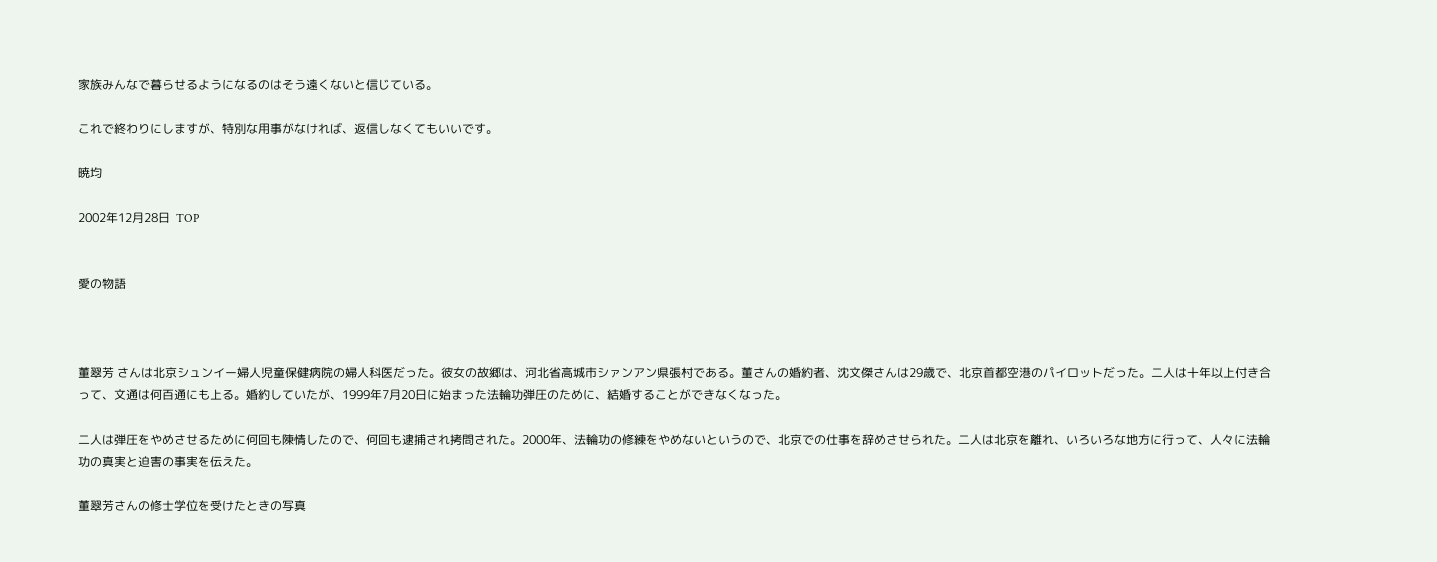家族みんなで暮らせるようになるのはそう遠くないと信じている。

これで終わりにしますが、特別な用事がなければ、返信しなくてもいいです。

暁均

2002年12月28日  TOP


愛の物語



董翠芳 さんは北京シュンイー婦人児童保健病院の婦人科医だった。彼女の故郷は、河北省高城市シァンアン県張村である。董さんの婚約者、沈文傑さんは29歳で、北京首都空港のパイロットだった。二人は十年以上付き合って、文通は何百通にも上る。婚約していたが、1999年7月20日に始まった法輪功弾圧のために、結婚することができなくなった。

二人は弾圧をやめさせるために何回も陳情したので、何回も逮捕され拷問された。2000年、法輪功の修練をやめないというので、北京での仕事を辞めさせられた。二人は北京を離れ、いろいろな地方に行って、人々に法輪功の真実と迫害の事実を伝えた。

董翠芳さんの修士学位を受けたときの写真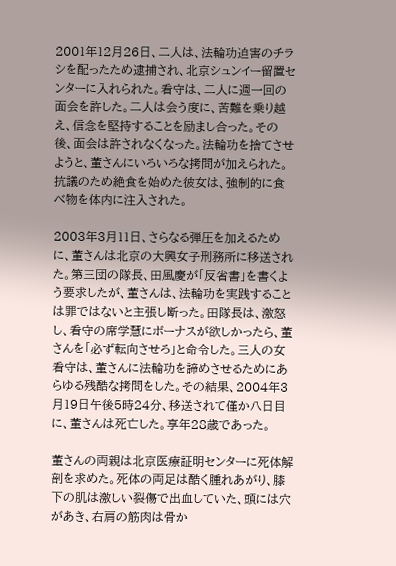2001年12月26日、二人は、法輪功迫害のチラシを配ったため逮捕され、北京シュンイー留置センターに入れられた。看守は、二人に週一回の面会を許した。二人は会う度に、苦難を乗り越え、信念を堅持することを励まし合った。その後、面会は許されなくなった。法輪功を捨てさせようと、董さんにいろいろな拷問が加えられた。抗議のため絶食を始めた彼女は、強制的に食べ物を体内に注入された。

2003年3月11日、さらなる弾圧を加えるために、董さんは北京の大興女子刑務所に移送された。第三団の隊長、田風慶が「反省書」を書くよう要求したが、董さんは、法輪功を実践することは罪ではないと主張し断った。田隊長は、激怒し、看守の席学慧にボーナスが欲しかったら、董さんを「必ず転向させろ」と命令した。三人の女看守は、董さんに法輪功を諦めさせるためにあらゆる残酷な拷問をした。その結果、2004年3月19日午後5時24分、移送されて僅か八日目に、董さんは死亡した。享年28歳であった。

董さんの両親は北京医療証明センターに死体解剖を求めた。死体の両足は酷く腫れあがり、膝下の肌は激しい裂傷で出血していた、頭には穴があき、右肩の筋肉は骨か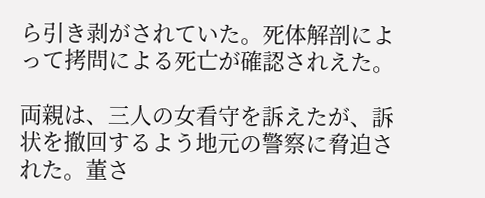ら引き剥がされていた。死体解剖によって拷問による死亡が確認されえた。

両親は、三人の女看守を訴えたが、訴状を撤回するよう地元の警察に脅迫された。董さ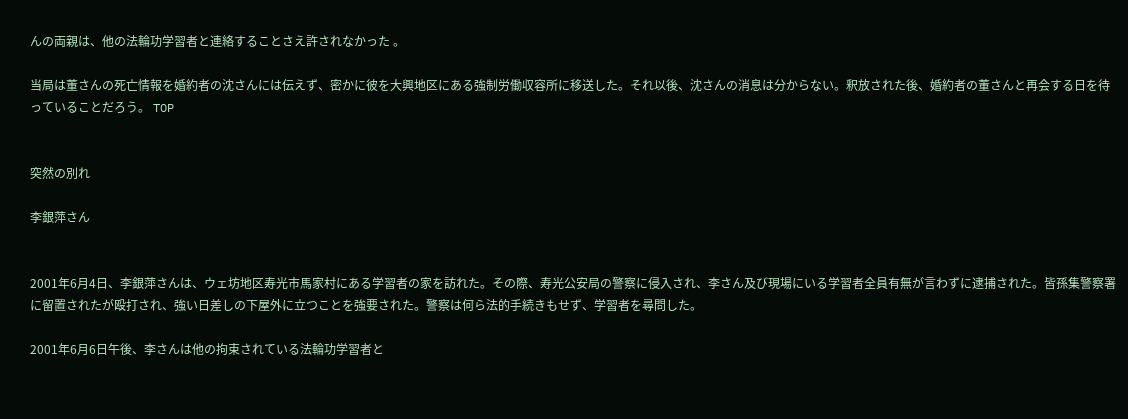んの両親は、他の法輪功学習者と連絡することさえ許されなかった 。

当局は董さんの死亡情報を婚約者の沈さんには伝えず、密かに彼を大興地区にある強制労働収容所に移送した。それ以後、沈さんの消息は分からない。釈放された後、婚約者の董さんと再会する日を待っていることだろう。 TOP


突然の別れ

李銀萍さん


2001年6月4日、李銀萍さんは、ウェ坊地区寿光市馬家村にある学習者の家を訪れた。その際、寿光公安局の警察に侵入され、李さん及び現場にいる学習者全員有無が言わずに逮捕された。皆孫集警察署に留置されたが殴打され、強い日差しの下屋外に立つことを強要された。警察は何ら法的手続きもせず、学習者を尋問した。

2001年6月6日午後、李さんは他の拘束されている法輪功学習者と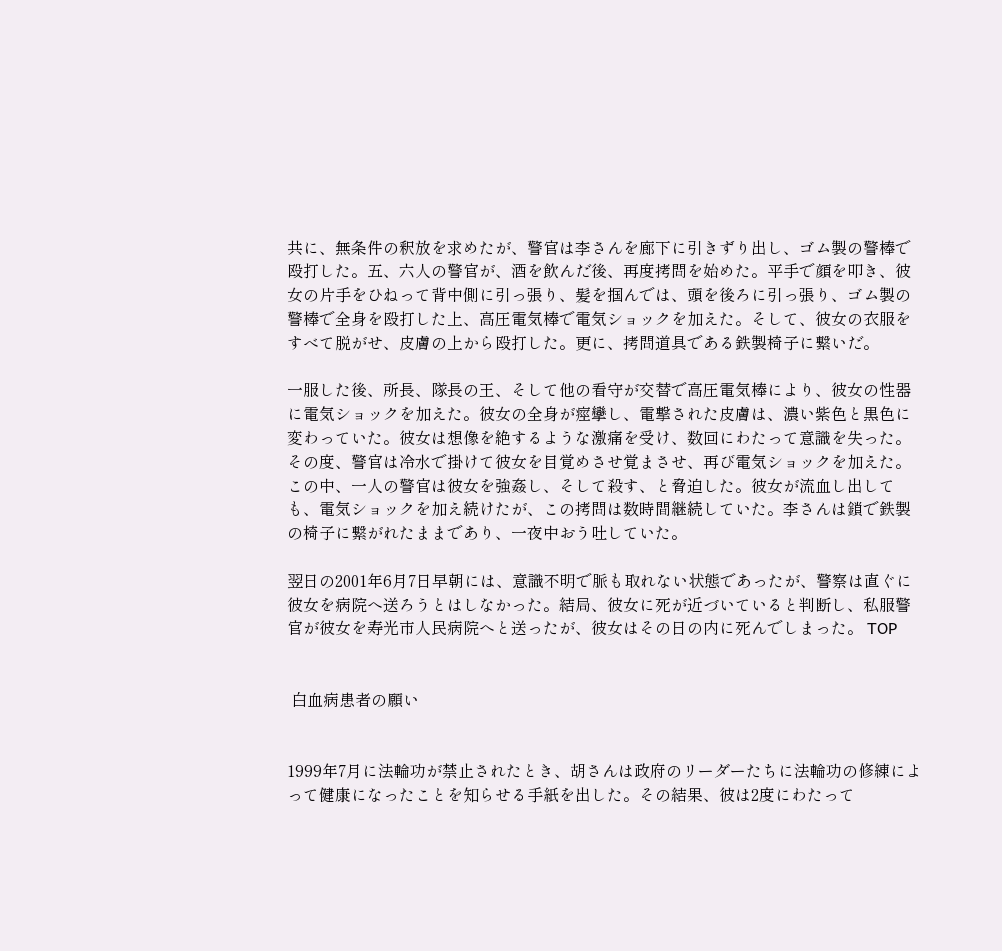共に、無条件の釈放を求めたが、警官は李さんを廊下に引きずり出し、ゴム製の警棒で殴打した。五、六人の警官が、酒を飲んだ後、再度拷問を始めた。平手で顔を叩き、彼女の片手をひねって背中側に引っ張り、髪を掴んでは、頭を後ろに引っ張り、ゴム製の警棒で全身を殴打した上、高圧電気棒で電気ショックを加えた。そして、彼女の衣服をすべて脱がせ、皮膚の上から殴打した。更に、拷問道具である鉄製椅子に繋いだ。

一服した後、所長、隊長の王、そして他の看守が交替で高圧電気棒により、彼女の性器に電気ショックを加えた。彼女の全身が痙攣し、電撃された皮膚は、濃い紫色と黒色に変わっていた。彼女は想像を絶するような激痛を受け、数回にわたって意識を失った。その度、警官は冷水で掛けて彼女を目覚めさせ覚まさせ、再び電気ショックを加えた。この中、一人の警官は彼女を強姦し、そして殺す、と脅迫した。彼女が流血し出しても、電気ショックを加え続けたが、この拷問は数時間継続していた。李さんは鎖で鉄製の椅子に繋がれたままであり、一夜中おう吐していた。

翌日の2001年6月7日早朝には、意識不明で脈も取れない状態であったが、警察は直ぐに彼女を病院へ送ろうとはしなかった。結局、彼女に死が近づいていると判断し、私服警官が彼女を寿光市人民病院へと送ったが、彼女はその日の内に死んでしまった。 TOP


 白血病患者の願い


1999年7月に法輪功が禁止されたとき、胡さんは政府のリーダーたちに法輪功の修練によって健康になったことを知らせる手紙を出した。その結果、彼は2度にわたって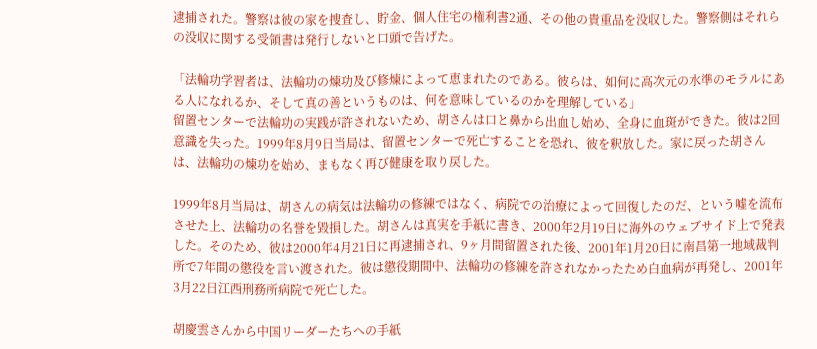逮捕された。警察は彼の家を捜査し、貯金、個人住宅の権利書2通、その他の貴重品を没収した。警察側はそれらの没収に関する受領書は発行しないと口頭で告げた。

「法輪功学習者は、法輪功の煉功及び修煉によって恵まれたのである。彼らは、如何に高次元の水準のモラルにある人になれるか、そして真の善というものは、何を意味しているのかを理解している」
留置センターで法輪功の実践が許されないため、胡さんは口と鼻から出血し始め、全身に血斑ができた。彼は2回意識を失った。1999年8月9日当局は、留置センターで死亡することを恐れ、彼を釈放した。家に戻った胡さんは、法輪功の煉功を始め、まもなく再び健康を取り戻した。

1999年8月当局は、胡さんの病気は法輪功の修練ではなく、病院での治療によって回復したのだ、という嘘を流布させた上、法輪功の名誉を毀損した。胡さんは真実を手紙に書き、2000年2月19日に海外のウェブサイド上で発表した。そのため、彼は2000年4月21日に再逮捕され、9ヶ月間留置された後、2001年1月20日に南昌第一地域裁判所で7年間の懲役を言い渡された。彼は懲役期間中、法輪功の修練を許されなかったため白血病が再発し、2001年3月22日江西刑務所病院で死亡した。

胡慶雲さんから中国リーダーたちへの手紙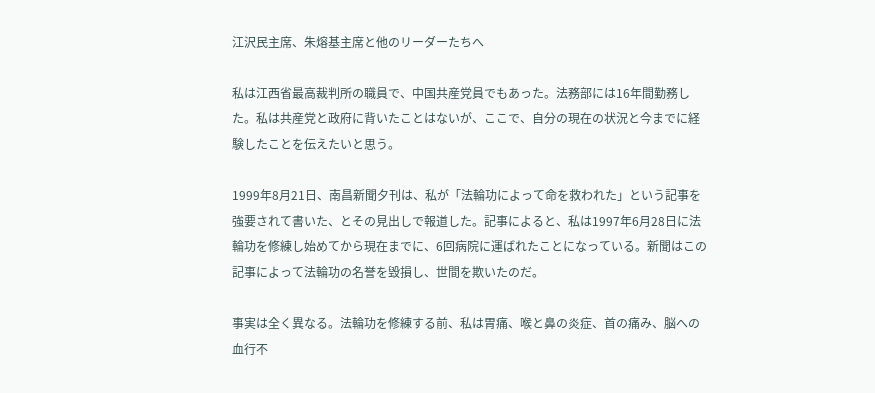江沢民主席、朱熔基主席と他のリーダーたちへ

私は江西省最高裁判所の職員で、中国共産党員でもあった。法務部には16年間勤務した。私は共産党と政府に背いたことはないが、ここで、自分の現在の状況と今までに経験したことを伝えたいと思う。

1999年8月21日、南昌新聞夕刊は、私が「法輪功によって命を救われた」という記事を強要されて書いた、とその見出しで報道した。記事によると、私は1997年6月28日に法輪功を修練し始めてから現在までに、6回病院に運ばれたことになっている。新聞はこの記事によって法輪功の名誉を毀損し、世間を欺いたのだ。

事実は全く異なる。法輪功を修練する前、私は胃痛、喉と鼻の炎症、首の痛み、脳への血行不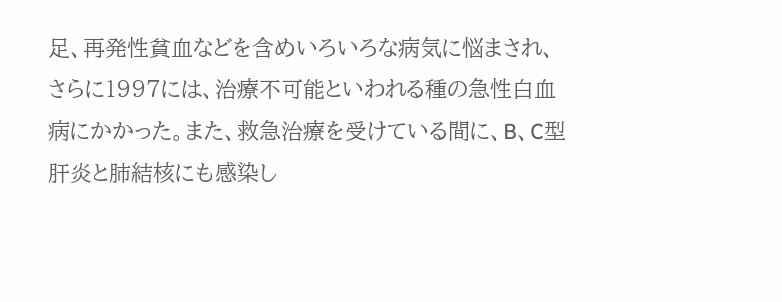足、再発性貧血などを含めいろいろな病気に悩まされ、さらに1997には、治療不可能といわれる種の急性白血病にかかった。また、救急治療を受けている間に、B、C型肝炎と肺結核にも感染し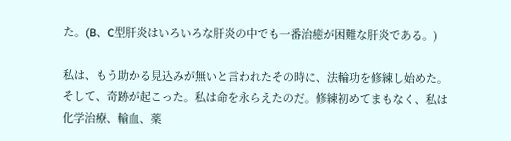た。(B、C型肝炎はいろいろな肝炎の中でも一番治癒が困難な肝炎である。)

私は、もう助かる見込みが無いと言われたその時に、法輪功を修練し始めた。そして、奇跡が起こった。私は命を永らえたのだ。修練初めてまもなく、私は化学治療、輸血、薬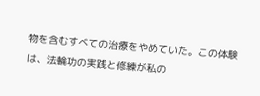物を含むすべての治療をやめていた。この体験は、法輪功の実践と修練が私の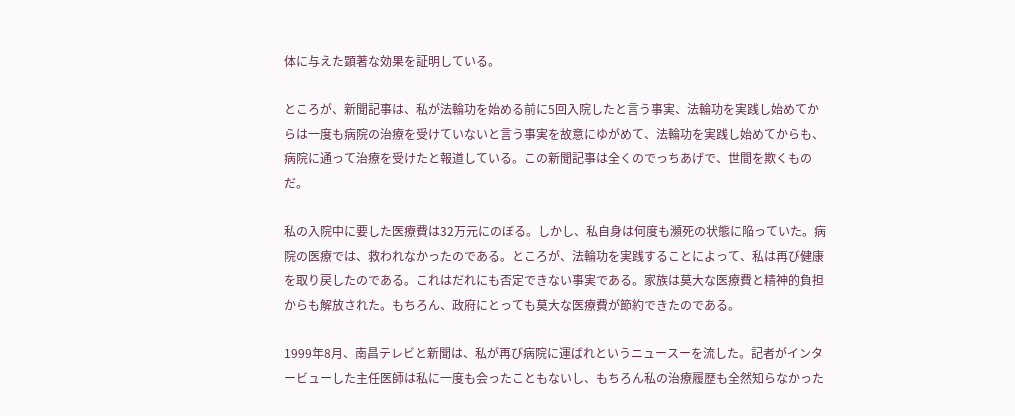体に与えた顕著な効果を証明している。

ところが、新聞記事は、私が法輪功を始める前に5回入院したと言う事実、法輪功を実践し始めてからは一度も病院の治療を受けていないと言う事実を故意にゆがめて、法輪功を実践し始めてからも、病院に通って治療を受けたと報道している。この新聞記事は全くのでっちあげで、世間を欺くものだ。

私の入院中に要した医療費は32万元にのぼる。しかし、私自身は何度も瀕死の状態に陥っていた。病院の医療では、救われなかったのである。ところが、法輪功を実践することによって、私は再び健康を取り戻したのである。これはだれにも否定できない事実である。家族は莫大な医療費と精神的負担からも解放された。もちろん、政府にとっても莫大な医療費が節約できたのである。

1999年8月、南昌テレビと新聞は、私が再び病院に運ばれというニュースーを流した。記者がインタービューした主任医師は私に一度も会ったこともないし、もちろん私の治療履歴も全然知らなかった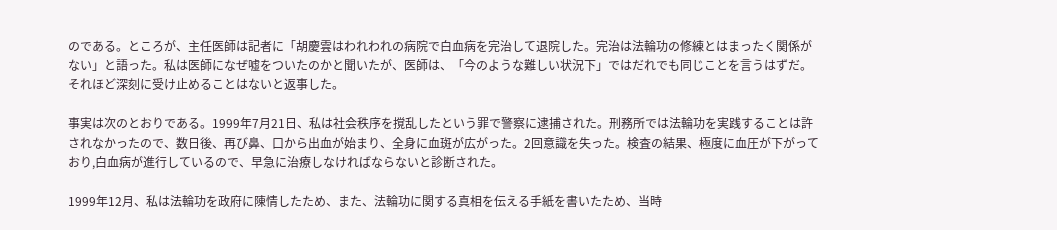のである。ところが、主任医師は記者に「胡慶雲はわれわれの病院で白血病を完治して退院した。完治は法輪功の修練とはまったく関係がない」と語った。私は医師になぜ嘘をついたのかと聞いたが、医師は、「今のような難しい状況下」ではだれでも同じことを言うはずだ。それほど深刻に受け止めることはないと返事した。

事実は次のとおりである。1999年7月21日、私は社会秩序を撹乱したという罪で警察に逮捕された。刑務所では法輪功を実践することは許されなかったので、数日後、再び鼻、口から出血が始まり、全身に血斑が広がった。2回意識を失った。検査の結果、極度に血圧が下がっており,白血病が進行しているので、早急に治療しなければならないと診断された。

1999年12月、私は法輪功を政府に陳情したため、また、法輪功に関する真相を伝える手紙を書いたため、当時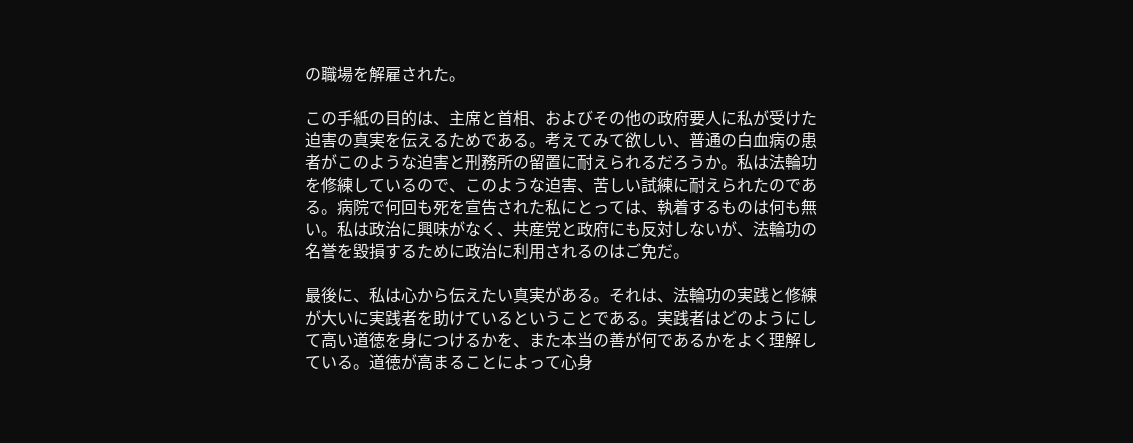の職場を解雇された。

この手紙の目的は、主席と首相、およびその他の政府要人に私が受けた迫害の真実を伝えるためである。考えてみて欲しい、普通の白血病の患者がこのような迫害と刑務所の留置に耐えられるだろうか。私は法輪功を修練しているので、このような迫害、苦しい試練に耐えられたのである。病院で何回も死を宣告された私にとっては、執着するものは何も無い。私は政治に興味がなく、共産党と政府にも反対しないが、法輪功の名誉を毀損するために政治に利用されるのはご免だ。

最後に、私は心から伝えたい真実がある。それは、法輪功の実践と修練が大いに実践者を助けているということである。実践者はどのようにして高い道徳を身につけるかを、また本当の善が何であるかをよく理解している。道徳が高まることによって心身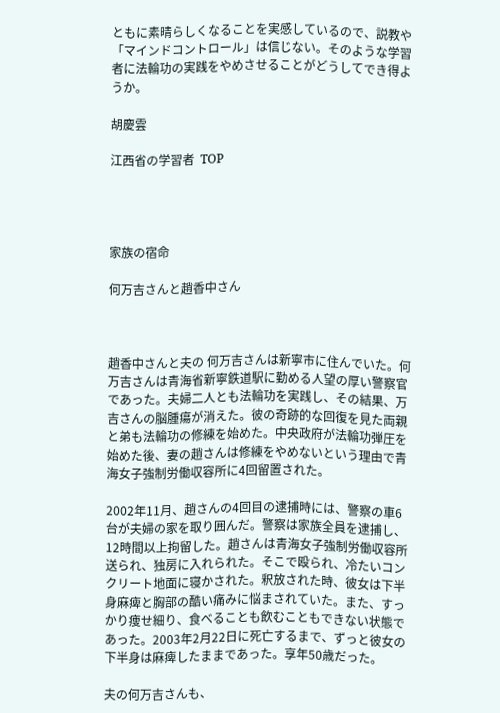ともに素晴らしくなることを実感しているので、説教や「マインドコントロール」は信じない。そのような学習者に法輪功の実践をやめさせることがどうしてでき得ようか。

胡慶雲

江西省の学習者  TOP




家族の宿命

何万吉さんと趙香中さん



趙香中さんと夫の 何万吉さんは新寧市に住んでいた。何万吉さんは青海省新寧鉄道駅に勤める人望の厚い警察官であった。夫婦二人とも法輪功を実践し、その結果、万吉さんの脳腫瘍が消えた。彼の奇跡的な回復を見た両親と弟も法輪功の修練を始めた。中央政府が法輪功弾圧を始めた後、妻の趙さんは修練をやめないという理由で青海女子強制労働収容所に4回留置された。

2002年11月、趙さんの4回目の逮捕時には、警察の車6台が夫婦の家を取り囲んだ。警察は家族全員を逮捕し、12時間以上拘留した。趙さんは青海女子強制労働収容所送られ、独房に入れられた。そこで殴られ、冷たいコンクリート地面に寝かされた。釈放された時、彼女は下半身麻痺と胸部の酷い痛みに悩まされていた。また、すっかり痩せ細り、食べることも飲むこともできない状態であった。2003年2月22日に死亡するまで、ずっと彼女の下半身は麻痺したままであった。享年50歳だった。

夫の何万吉さんも、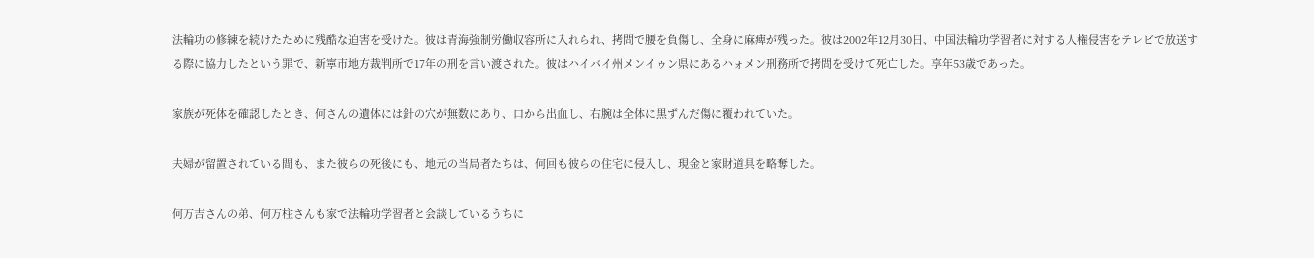法輪功の修練を続けたために残酷な迫害を受けた。彼は青海強制労働収容所に入れられ、拷問で腰を負傷し、全身に麻痺が残った。彼は2002年12月30日、中国法輪功学習者に対する人権侵害をテレビで放送する際に協力したという罪で、新寧市地方裁判所で17年の刑を言い渡された。彼はハイバイ州メンイゥン県にあるハォメン刑務所で拷問を受けて死亡した。享年53歳であった。

家族が死体を確認したとき、何さんの遺体には針の穴が無数にあり、口から出血し、右腕は全体に黒ずんだ傷に覆われていた。

夫婦が留置されている間も、また彼らの死後にも、地元の当局者たちは、何回も彼らの住宅に侵入し、現金と家財道具を略奪した。

何万吉さんの弟、何万柱さんも家で法輪功学習者と会談しているうちに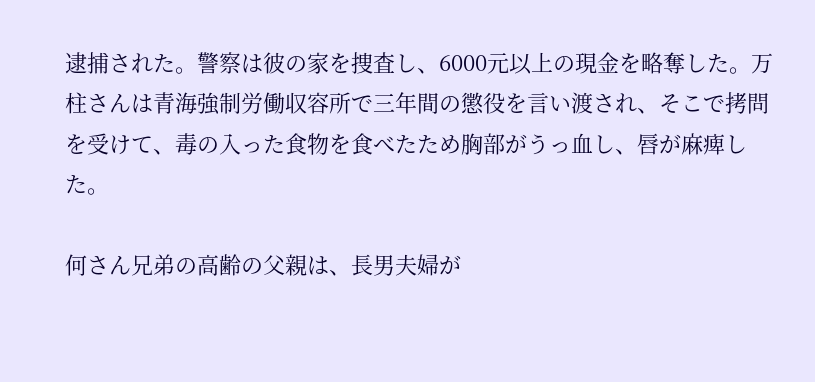逮捕された。警察は彼の家を捜査し、6000元以上の現金を略奪した。万柱さんは青海強制労働収容所で三年間の懲役を言い渡され、そこで拷問を受けて、毒の入った食物を食べたため胸部がうっ血し、唇が麻痺した。

何さん兄弟の高齢の父親は、長男夫婦が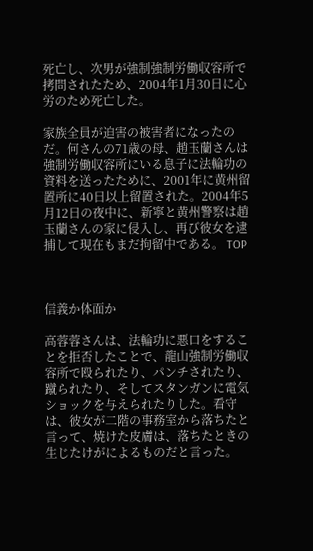死亡し、次男が強制強制労働収容所で拷問されたため、2004年1月30日に心労のため死亡した。

家族全員が迫害の被害者になったのだ。何さんの71歳の母、趙玉蘭さんは強制労働収容所にいる息子に法輪功の資料を送ったために、2001年に黄州留置所に40日以上留置された。2004年5月12日の夜中に、新寧と黄州警察は趙玉蘭さんの家に侵入し、再び彼女を逮捕して現在もまだ拘留中である。 TOP



信義か体面か

高蓉蓉さんは、法輪功に悪口をすることを拒否したことで、龍山強制労働収容所で殴られたり、パンチされたり、蹴られたり、そしてスタンガンに電気ショックを与えられたりした。看守は、彼女が二階の事務室から落ちたと言って、焼けた皮膚は、落ちたときの生じたけがによるものだと言った。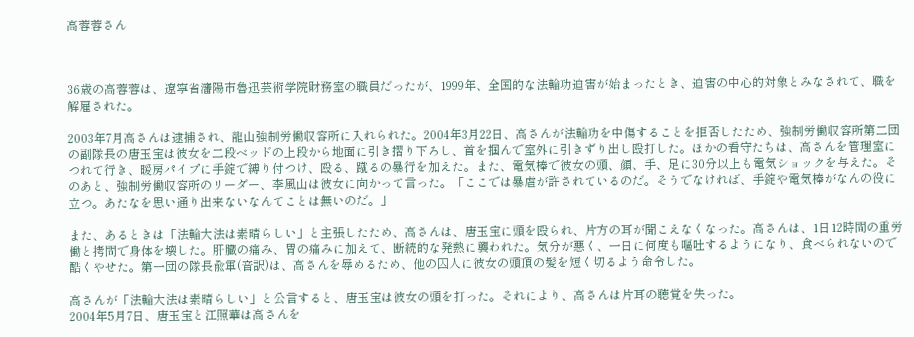高蓉蓉さん



36歳の高蓉蓉は、遼寧省瀋陽市魯迅芸術学院財務室の職員だったが、1999年、全国的な法輪功迫害が始まったとき、迫害の中心的対象とみなされて、職を解雇された。

2003年7月高さんは逮捕され、龍山強制労働収容所に入れられた。2004年3月22日、高さんが法輪功を中傷することを拒否したため、強制労働収容所第二団の副隊長の唐玉宝は彼女を二段ベッドの上段から地面に引き摺り下ろし、首を掴んで室外に引きずり出し殴打した。ほかの看守たちは、高さんを管理室につれて行き、暖房パイプに手錠で縛り付つけ、殴る、蹴るの暴行を加えた。また、電気棒で彼女の頭、顔、手、足に30分以上も電気ショックを与えた。そのあと、強制労働収容所のリーダー、李風山は彼女に向かって言った。「ここでは暴虐が許されているのだ。そうでなければ、手錠や電気棒がなんの役に立つ。あたなを思い通り出来ないなんてことは無いのだ。」

また、あるときは「法輪大法は素晴らしい」と主張したため、高さんは、唐玉宝に頭を殴られ、片方の耳が聞こえなくなった。高さんは、1日12時間の重労働と拷問で身体を壊した。肝臓の痛み、胃の痛みに加えて、断続的な発熱に襲われた。気分が悪く、一日に何度も嘔吐するようになり、食べられないので酷くやせた。第一団の隊長兪軍(音訳)は、高さんを辱めるため、他の囚人に彼女の頭頂の髪を短く切るよう命令した。

高さんが「法輪大法は素晴らしい」と公言すると、唐玉宝は彼女の頭を打った。それにより、高さんは片耳の聴覚を失った。
2004年5月7日、唐玉宝と江照華は高さんを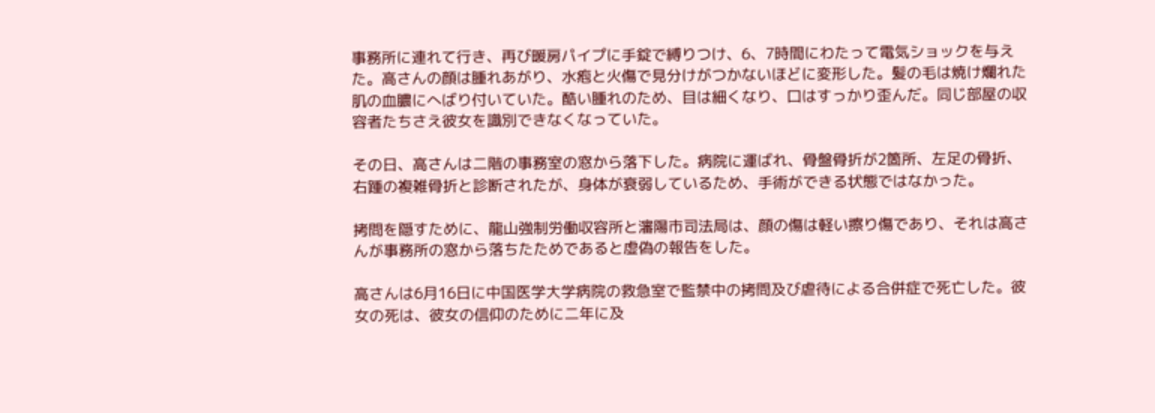事務所に連れて行き、再び暖房パイプに手錠で縛りつけ、6、7時間にわたって電気ショックを与えた。高さんの顔は腫れあがり、水疱と火傷で見分けがつかないほどに変形した。髪の毛は焼け爛れた肌の血膿にへばり付いていた。酷い腫れのため、目は細くなり、口はすっかり歪んだ。同じ部屋の収容者たちさえ彼女を識別できなくなっていた。

その日、高さんは二階の事務室の窓から落下した。病院に運ばれ、骨盤骨折が2箇所、左足の骨折、右踵の複雑骨折と診断されたが、身体が衰弱しているため、手術ができる状態ではなかった。

拷問を隠すために、龍山強制労働収容所と瀋陽市司法局は、顔の傷は軽い擦り傷であり、それは高さんが事務所の窓から落ちたためであると虚偽の報告をした。

高さんは6月16日に中国医学大学病院の救急室で監禁中の拷問及び虐待による合併症で死亡した。彼女の死は、彼女の信仰のために二年に及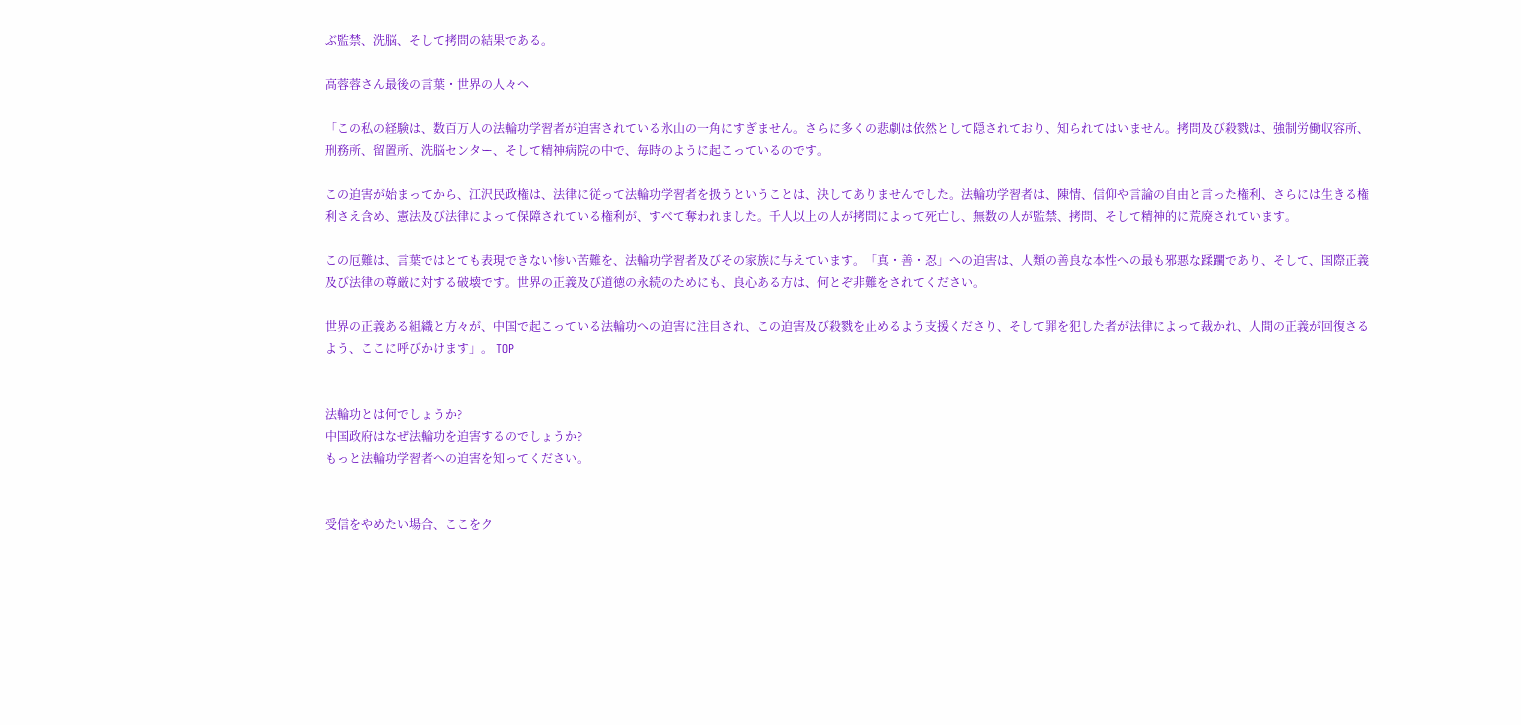ぶ監禁、洗脳、そして拷問の結果である。

高蓉蓉さん最後の言葉・世界の人々へ

「この私の経験は、数百万人の法輪功学習者が迫害されている氷山の一角にすぎません。さらに多くの悲劇は依然として隠されており、知られてはいません。拷問及び殺戮は、強制労働収容所、刑務所、留置所、洗脳センター、そして精神病院の中で、毎時のように起こっているのです。

この迫害が始まってから、江沢民政権は、法律に従って法輪功学習者を扱うということは、決してありませんでした。法輪功学習者は、陳情、信仰や言論の自由と言った権利、さらには生きる権利さえ含め、憲法及び法律によって保障されている権利が、すべて奪われました。千人以上の人が拷問によって死亡し、無数の人が監禁、拷問、そして精神的に荒廃されています。

この厄難は、言葉ではとても表現できない惨い苦難を、法輪功学習者及びその家族に与えています。「真・善・忍」への迫害は、人類の善良な本性への最も邪悪な蹂躙であり、そして、国際正義及び法律の尊厳に対する破壊です。世界の正義及び道徳の永続のためにも、良心ある方は、何とぞ非難をされてください。

世界の正義ある組織と方々が、中国で起こっている法輪功への迫害に注目され、この迫害及び殺戮を止めるよう支援くださり、そして罪を犯した者が法律によって裁かれ、人間の正義が回復さるよう、ここに呼びかけます」。 TOP


法輪功とは何でしょうか?
中国政府はなぜ法輪功を迫害するのでしょうか?
もっと法輪功学習者への迫害を知ってください。


受信をやめたい場合、ここをク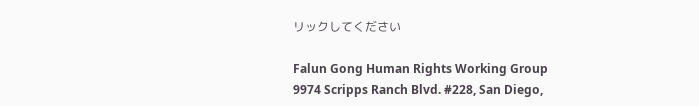リックしてください

Falun Gong Human Rights Working Group
9974 Scripps Ranch Blvd. #228, San Diego,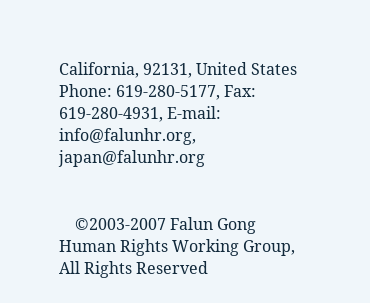California, 92131, United States
Phone: 619-280-5177, Fax: 619-280-4931, E-mail: info@falunhr.org, japan@falunhr.org


    ©2003-2007 Falun Gong Human Rights Working Group, All Rights Reserved